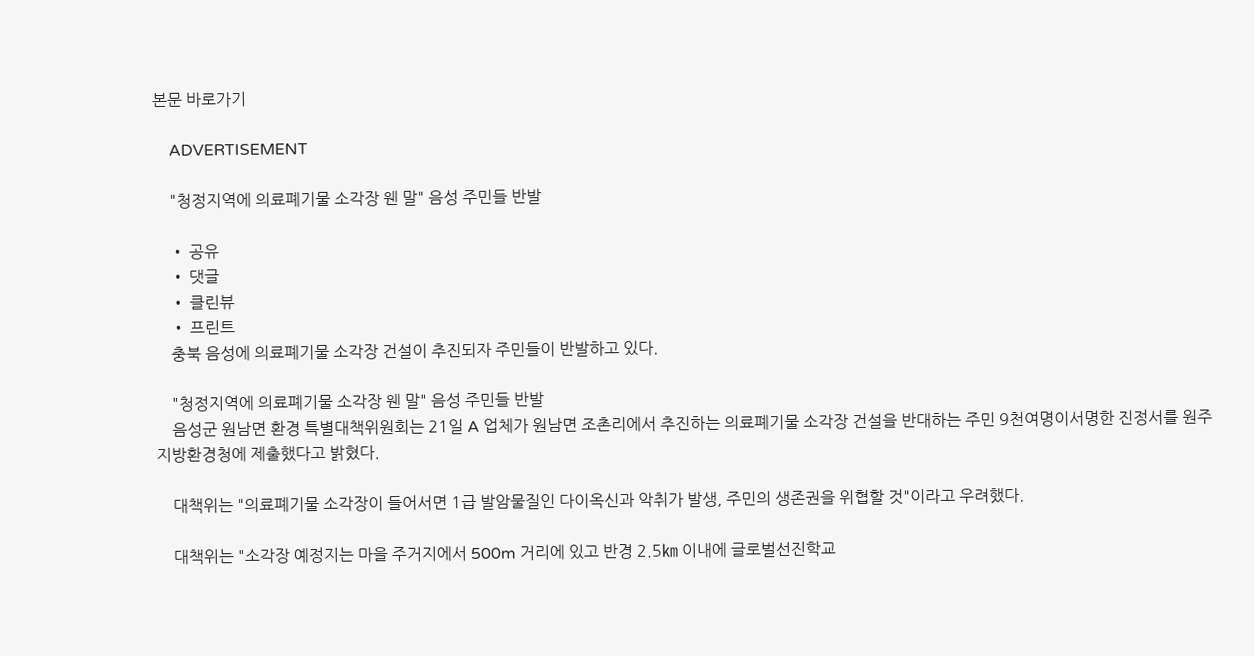본문 바로가기

    ADVERTISEMENT

    "청정지역에 의료폐기물 소각장 웬 말" 음성 주민들 반발

    • 공유
    • 댓글
    • 클린뷰
    • 프린트
    충북 음성에 의료폐기물 소각장 건설이 추진되자 주민들이 반발하고 있다.

    "청정지역에 의료폐기물 소각장 웬 말" 음성 주민들 반발
    음성군 원남면 환경 특별대책위원회는 21일 A 업체가 원남면 조촌리에서 추진하는 의료폐기물 소각장 건설을 반대하는 주민 9천여명이서명한 진정서를 원주지방환경청에 제출했다고 밝혔다.

    대책위는 "의료폐기물 소각장이 들어서면 1급 발암물질인 다이옥신과 악취가 발생, 주민의 생존권을 위협할 것"이라고 우려했다.

    대책위는 "소각장 예정지는 마을 주거지에서 500m 거리에 있고 반경 2.5㎞ 이내에 글로벌선진학교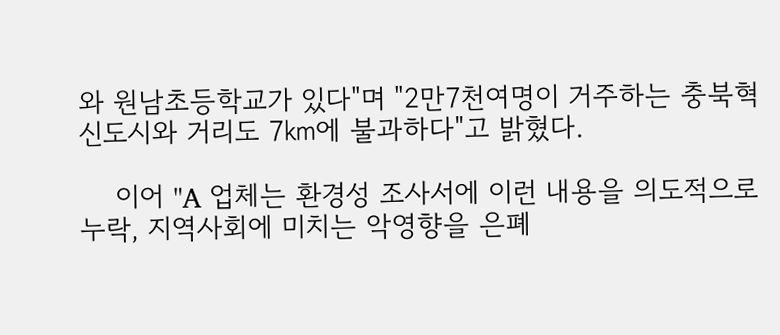와 원남초등학교가 있다"며 "2만7천여명이 거주하는 충북혁신도시와 거리도 7㎞에 불과하다"고 밝혔다.

    이어 "A 업체는 환경성 조사서에 이런 내용을 의도적으로 누락, 지역사회에 미치는 악영향을 은폐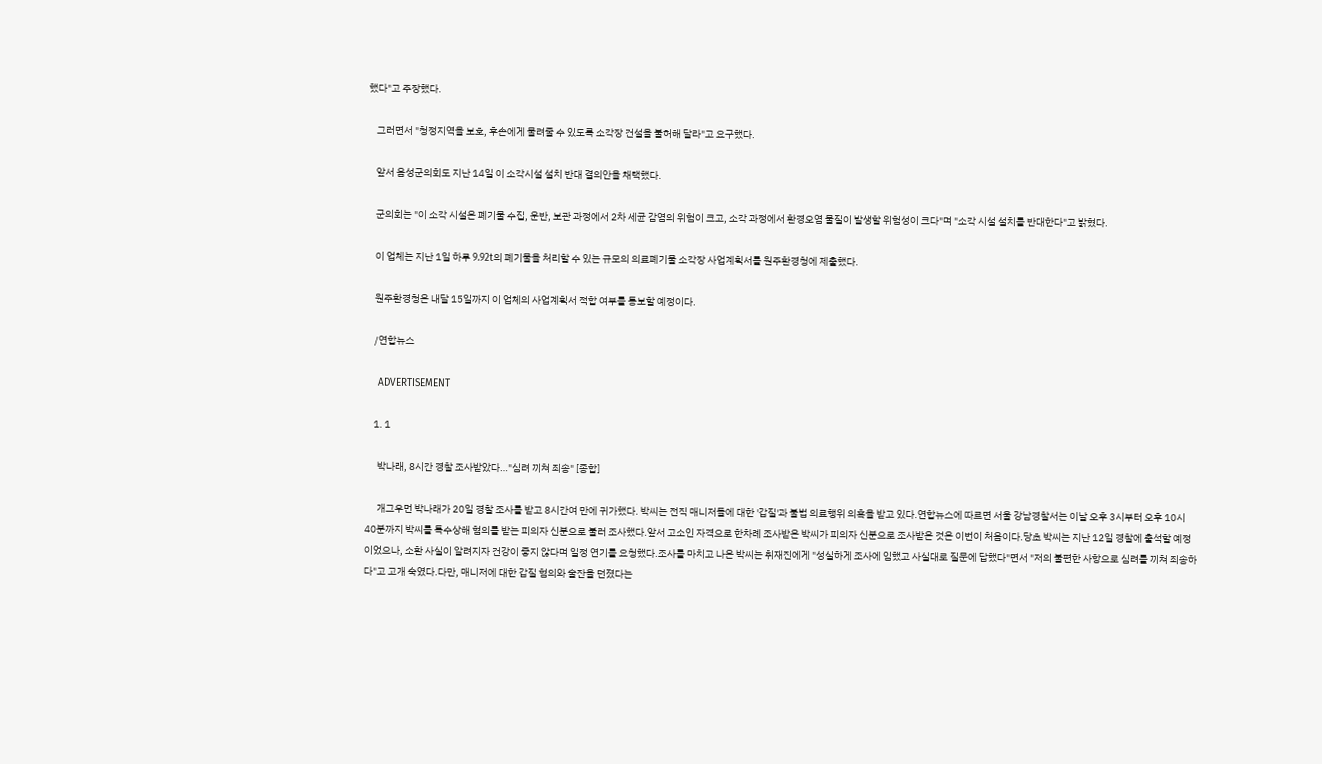했다"고 주장했다.

    그러면서 "청정지역을 보호, 후손에게 물려줄 수 있도록 소각장 건설을 불허해 달라"고 요구했다.

    앞서 음성군의회도 지난 14일 이 소각시설 설치 반대 결의안을 채택했다.

    군의회는 "이 소각 시설은 폐기물 수집, 운반, 보관 과정에서 2차 세균 감염의 위험이 크고, 소각 과정에서 환경오염 물질이 발생할 위험성이 크다"며 "소각 시설 설치를 반대한다"고 밝혔다.

    이 업체는 지난 1일 하루 9.92t의 폐기물을 처리할 수 있는 규모의 의료폐기물 소각장 사업계획서를 원주환경청에 제출했다.

    원주환경청은 내달 15일까지 이 업체의 사업계획서 적합 여부를 통보할 예정이다.

    /연합뉴스

    ADVERTISEMENT

    1. 1

      박나래, 8시간 경찰 조사받았다…"심려 끼쳐 죄송" [종합]

      개그우먼 박나래가 20일 경찰 조사를 받고 8시간여 만에 귀가했다. 박씨는 전직 매니저들에 대한 '갑질'과 불법 의료행위 의혹을 받고 있다.연합뉴스에 따르면 서울 강남경찰서는 이날 오후 3시부터 오후 10시 40분까지 박씨를 특수상해 혐의를 받는 피의자 신분으로 불러 조사했다.앞서 고소인 자격으로 한차례 조사받은 박씨가 피의자 신분으로 조사받은 것은 이번이 처음이다.당초 박씨는 지난 12일 경찰에 출석할 예정이었으나, 소환 사실이 알려지자 건강이 좋지 않다며 일정 연기를 요청했다.조사를 마치고 나온 박씨는 취재진에게 "성실하게 조사에 임했고 사실대로 질문에 답했다"면서 "저의 불편한 사항으로 심려를 끼쳐 죄송하다"고 고개 숙였다.다만, 매니저에 대한 갑질 혐의와 술잔을 던졌다는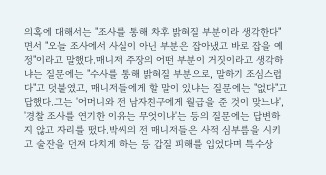의혹에 대해서는 "조사를 통해 차후 밝혀질 부분이라 생각한다"면서 "오늘 조사에서 사실이 아닌 부분은 잡아냈고 바로 잡을 예정"이라고 말했다.매니저 주장의 어떤 부분이 거짓이라고 생각하냐는 질문에는 "수사를 통해 밝혀질 부분으로, 말하기 조심스럽다"고 덧붙였고, 매니저들에게 할 말이 있냐는 질문에는 "없다"고 답했다.그는 '어머니와 전 남자친구에게 월급을 준 것이 맞느냐', '경찰 조사를 연기한 이유는 무엇이냐'는 등의 질문에는 답변하지 않고 자리를 떴다.박씨의 전 매니저들은 사적 심부름을 시키고 술잔을 던져 다치게 하는 등 갑질 피해를 입었다며 특수상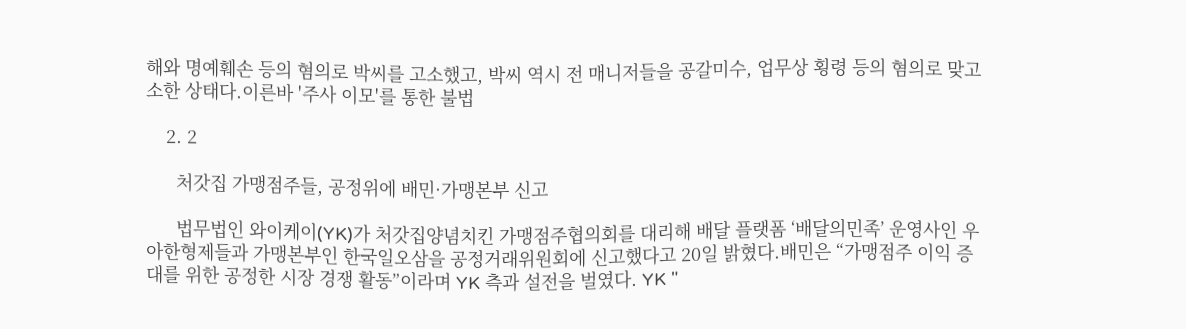해와 명예훼손 등의 혐의로 박씨를 고소했고, 박씨 역시 전 매니저들을 공갈미수, 업무상 횡령 등의 혐의로 맞고소한 상태다.이른바 '주사 이모'를 통한 불법

    2. 2

      처갓집 가맹점주들, 공정위에 배민·가맹본부 신고

      법무법인 와이케이(YK)가 처갓집양념치킨 가맹점주협의회를 대리해 배달 플랫폼 ‘배달의민족’ 운영사인 우아한형제들과 가맹본부인 한국일오삼을 공정거래위원회에 신고했다고 20일 밝혔다.배민은 “가맹점주 이익 증대를 위한 공정한 시장 경쟁 활동”이라며 YK 측과 설전을 벌였다. YK "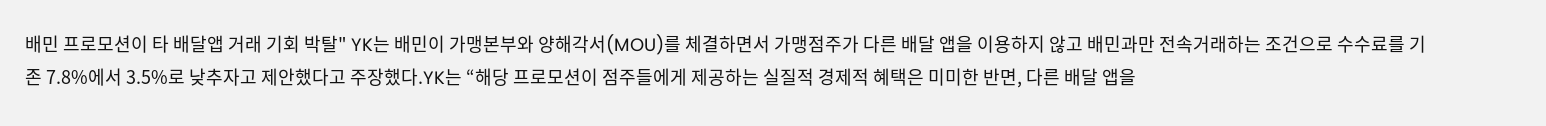배민 프로모션이 타 배달앱 거래 기회 박탈" YK는 배민이 가맹본부와 양해각서(MOU)를 체결하면서 가맹점주가 다른 배달 앱을 이용하지 않고 배민과만 전속거래하는 조건으로 수수료를 기존 7.8%에서 3.5%로 낮추자고 제안했다고 주장했다.YK는 “해당 프로모션이 점주들에게 제공하는 실질적 경제적 혜택은 미미한 반면, 다른 배달 앱을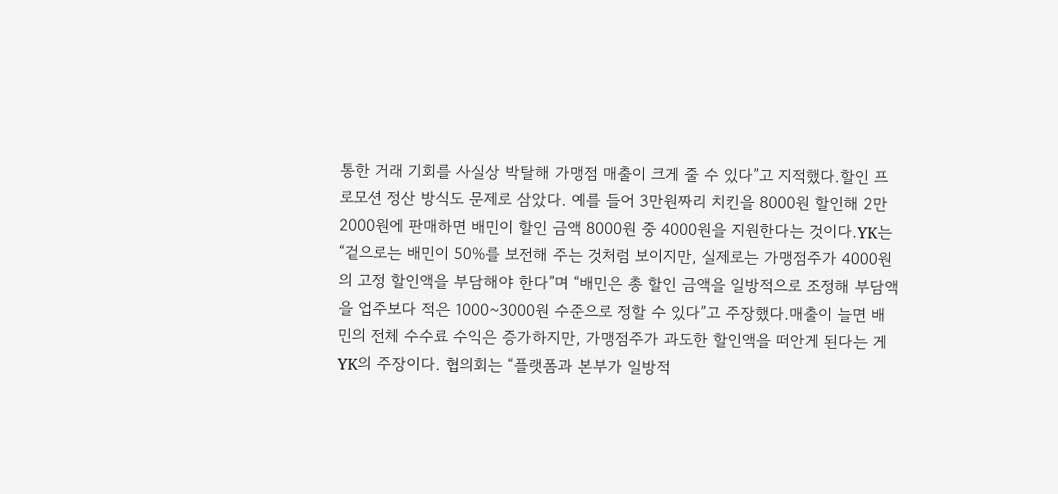통한 거래 기회를 사실상 박탈해 가맹점 매출이 크게 줄 수 있다”고 지적했다.할인 프로모션 정산 방식도 문제로 삼았다. 예를 들어 3만원짜리 치킨을 8000원 할인해 2만2000원에 판매하면 배민이 할인 금액 8000원 중 4000원을 지원한다는 것이다.YK는 “겉으로는 배민이 50%를 보전해 주는 것처럼 보이지만, 실제로는 가맹점주가 4000원의 고정 할인액을 부담해야 한다”며 “배민은 총 할인 금액을 일방적으로 조정해 부담액을 업주보다 적은 1000~3000원 수준으로 정할 수 있다”고 주장했다.매출이 늘면 배민의 전체 수수료 수익은 증가하지만, 가맹점주가 과도한 할인액을 떠안게 된다는 게 YK의 주장이다. 협의회는 “플랫폼과 본부가 일방적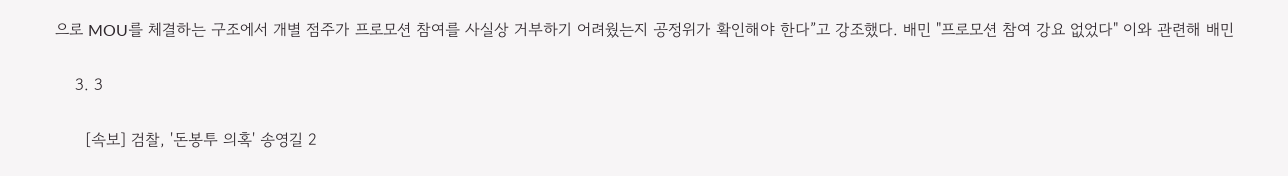으로 MOU를 체결하는 구조에서 개별 점주가 프로모션 참여를 사실상 거부하기 어려웠는지 공정위가 확인해야 한다”고 강조했다. 배민 "프로모션 참여 강요 없었다" 이와 관련해 배민

    3. 3

      [속보] 검찰, '돈봉투 의혹' 송영길 2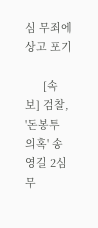심 무죄에 상고 포기

      [속보] 검찰, '돈봉투 의혹' 송영길 2심 무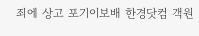죄에 상고 포기이보배 한경닷컴 객원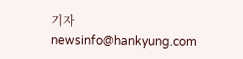기자 newsinfo@hankyung.com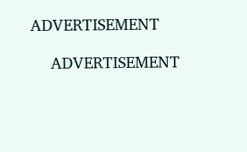ADVERTISEMENT

    ADVERTISEMENT